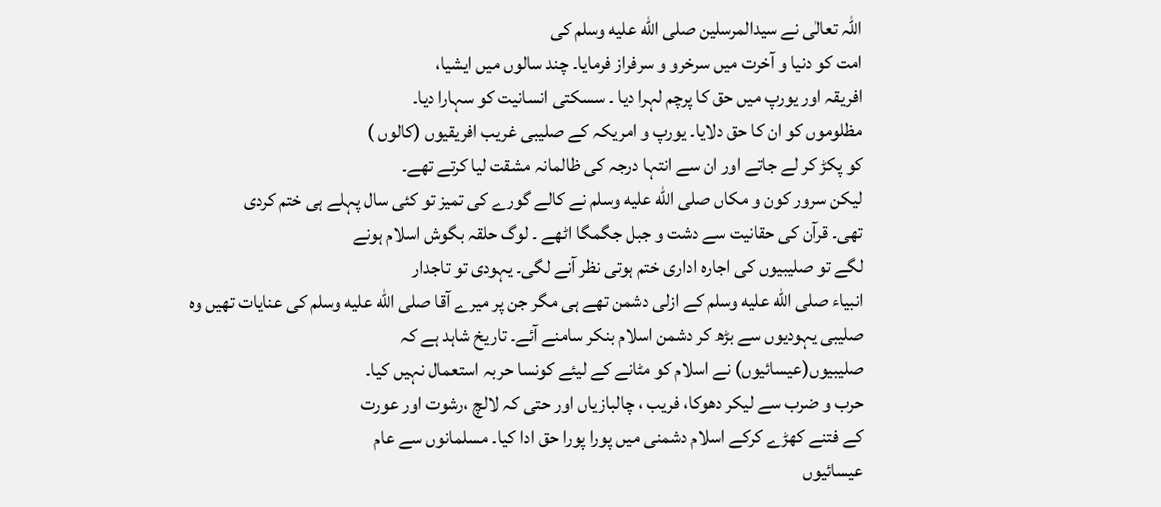اللہ تعالٰی نے سیدالمرسلین صلى الله عليه وسلم کی
امت کو دنیا و آخرت میں سرخرو و سرفراز فرمایا۔ چند سالوں میں ایشیا،
افریقہ اور یورپ میں حق کا پرچم لہرا دیا ۔ سسکتی انسانیت کو سہارا دیا۔
مظلوموں کو ان کا حق دلایا۔ یورپ و امریکہ کے صلیبی غریب افریقیوں (کالوں )
کو پکڑ کر لے جاتے اور ان سے انتہا درجہ کی ظالمانہ مشقت لیا کرتے تھے۔
لیکن سرور کون و مکاں صلى الله عليه وسلم نے کالے گورے کی تمیز تو کئی سال پہلے ہی ختم کردی
تھی۔ قرآن کی حقانیت سے دشت و جبل جگمگا اٹھے ۔ لوگ حلقہ بگوش اسلام ہونے
لگے تو صلیبیوں کی اجارہ اداری ختم ہوتی نظر آنے لگی۔ یہودی تو تاجدار
انبیاء صلى الله عليه وسلم کے ازلی دشمن تھے ہی مگر جن پر میرے آقا صلى الله عليه وسلم کی عنایات تھیں وہ
صلیبی یہودیوں سے بڑھ کر دشمن اسلام بنکر سامنے آئے۔ تاریخ شاہد ہے کہ
صلیبیوں(عیسائیوں) نے اسلام کو مٹانے کے لیئے کونسا حربہ استعمال نہیں کیا۔
حرب و ضرب سے لیکر دھوکا، فریب ، چالبازیاں اور حتی کہ لالچ ،رشوت اور عورت
کے فتنے کھڑے کرکے اسلام دشمنی میں پورا پورا حق ادا کیا۔ مسلمانوں سے عام
عیسائیوں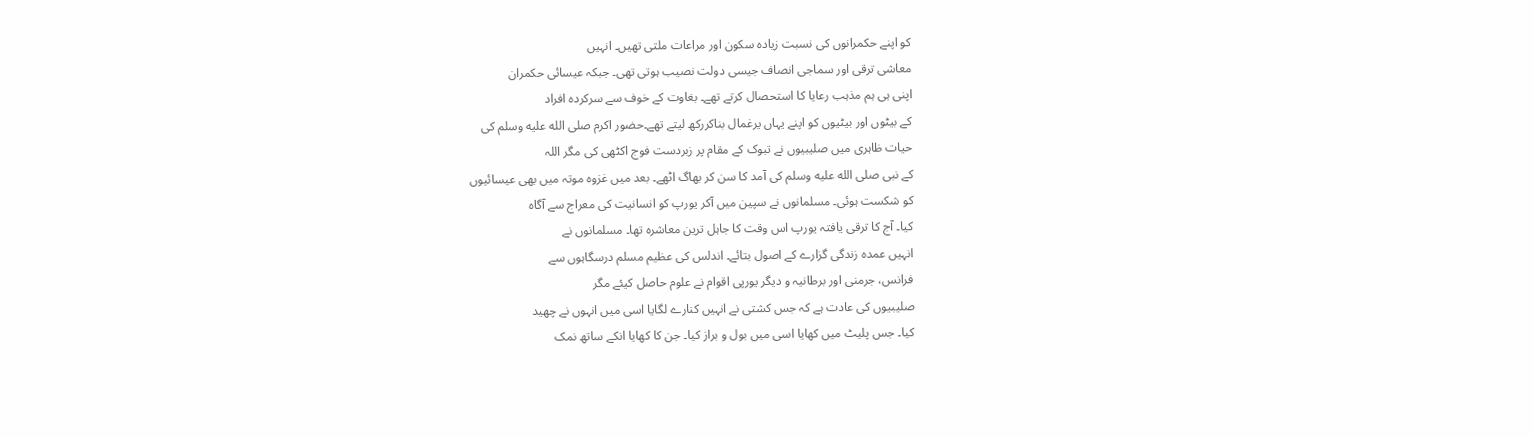کو اپنے حکمرانوں کی نسبت زیادہ سکون اور مراعات ملتی تھیں۔ انہیں
معاشی ترقی اور سماجی انصاف جیسی دولت نصیب ہوتی تھی۔ جبکہ عیسائی حکمران
اپنی ہی ہم مذہب رعایا کا استحصال کرتے تھے۔ بغاوت کے خوف سے سرکردہ افراد
کے بیٹوں اور بیٹیوں کو اپنے یہاں یرغمال بناکررکھ لیتے تھے۔حضور اکرم صلى الله عليه وسلم کی
حیات ظاہری میں صلیبیوں نے تبوک کے مقام پر زبردست فوج اکٹھی کی مگر اللہ
کے نبی صلى الله عليه وسلم کی آمد کا سن کر بھاگ اٹھے۔ بعد میں غزوہ موتہ میں بھی عیسائیوں
کو شکست ہوئی۔ مسلمانوں نے سپین میں آکر یورپ کو انسانیت کی معراج سے آگاہ
کیا۔ آج کا ترقی یافتہ یورپ اس وقت کا جاہل ترین معاشرہ تھا۔ مسلمانوں نے
انہیں عمدہ زندگی گزارے کے اصول بتائے۔ اندلس کی عظیم مسلم درسگاہوں سے
فرانس، جرمنی اور برطانیہ و دیگر یورپی اقوام نے علوم حاصل کیئے مگر
صلیبیوں کی عادت ہے کہ جس کشتی نے انہیں کنارے لگایا اسی میں انہوں نے چھید
کیا۔ جس پلیٹ میں کھایا اسی میں بول و براز کیا۔ جن کا کھایا انکے ساتھ نمک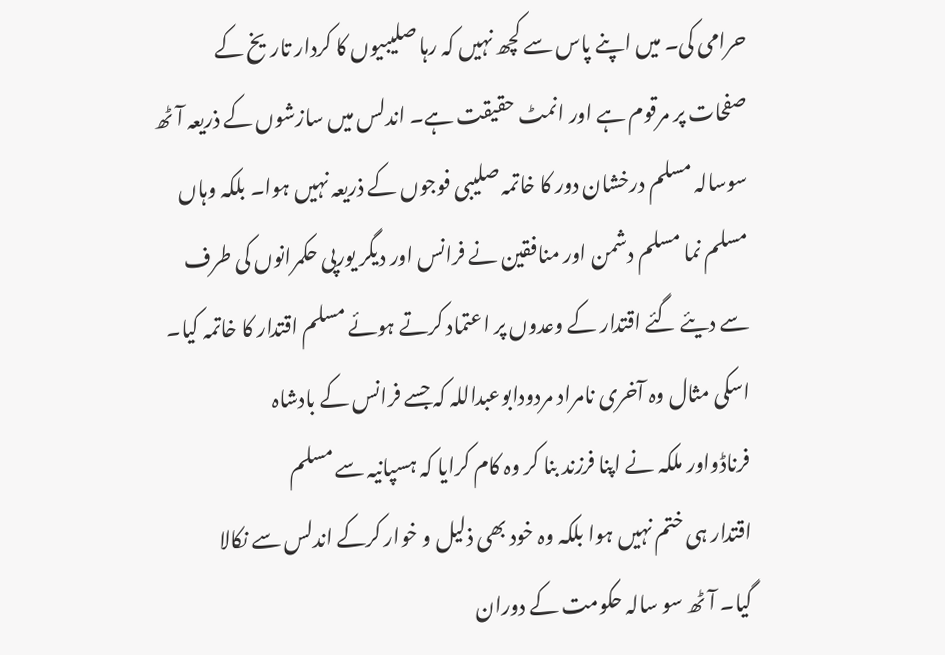حرامی کی۔ میں اپنے پاس سے کچھ نہیں کہ رہا صلیبیوں کا کردار تاریخ کے
صفحات پر مرقوم ہے اور انمٹ حقیقت ہے۔ اندلس میں سازشوں کے ذریعہ آٹھ
سوسالہ مسلم درخشان دور کا خاتمہ صلیبی فوجوں کے ذریعہ نہیں ہوا۔ بلکہ وہاں
مسلم نما مسلم دشمن اور منافقین نے فرانس اور دیگر یورپی حکمرانوں کی طرف
سے دیئے گئے اقتدار کے وعدوں پر اعتماد کرتے ہوئے مسلم اقتدار کا خاتمہ کیا۔
اسکی مثال وہ آخری نامراد مردودابوعبداللہ کہ جسے فرانس کے بادشاہ
فرناڈواور ملکہ نے اپنا فرزند بنا کر وہ کام کرایا کہ ہسپانیہ سے مسلم
اقتدار ہی ختم نہیں ہوا بلکہ وہ خود بھی ذلیل و خوار کرکے اندلس سے نکالا
گیا۔ آٹھ سو سالہ حکومت کے دوران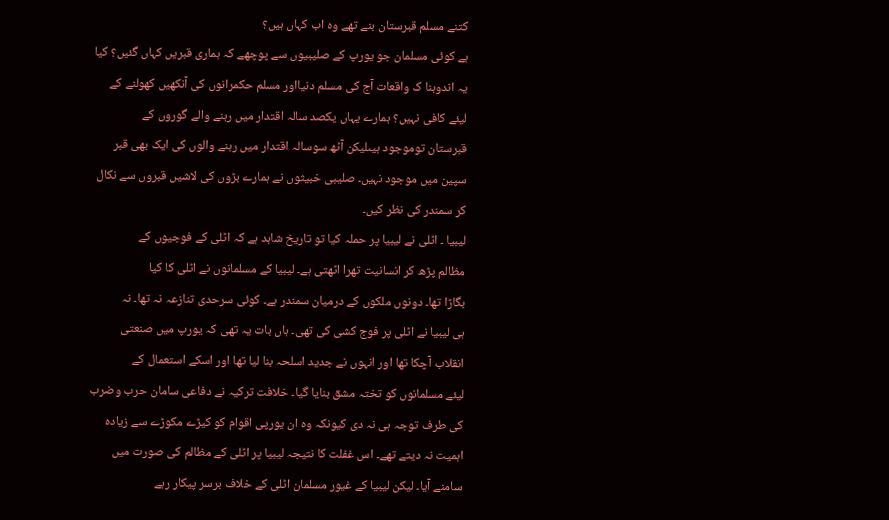کتنے مسلم قبرستان بنے تھے وہ اب کہاں ہیں؟
ہے کوئی مسلمان جو یورپ کے صلیبیوں سے پوچھے کہ ہماری قبریں کہاں گئیں؟ کیا
یہ اندوہنا ک واقعات آج کی مسلم دنیااور مسلم حکمرانوں کی آنکھیں کھولنے کے
لیئے کافی نہیں؟ ہمارے یہاں یکصد سالہ اقتدار میں رہنے والے گوروں کے
قبرستان توموجود ہیںلیکن آٹھ سوسالہ اقتدار میں رہنے والوں کی ایک بھی قبر
سپین میں موجود نہیں۔ صلیبی خبیثوں نے ہمارے بڑوں کی لاشیں قبروں سے نکال
کر سمندر کی نظر کیں۔
لیبیا ۔ اٹلی نے لیبیا پر حملہ کیا تو تاریخ شاہد ہے کہ اٹلی کے فوجیوں کے
مظالم پڑھ کر انسانیت تھرا اٹھتی ہے۔ لیبیا کے مسلمانوں نے اٹلی کا کیا
بگاڑا تھا۔ دونوں ملکوں کے درمیان سمندر ہے۔ کوئی سرحدی تنازعہ نہ تھا۔ نہ
ہی لیبیا نے اٹلی پر فوج کشی کی تھی۔ ہاں بات یہ تھی کہ یورپ میں صنعتی
انقلاب آچکا تھا اور انہوں نے جدید اسلحہ بنا لیا تھا اور اسکے استعمال کے
لیئے مسلمانوں کو تختہ مشق بنایا گیا۔ خلافت ترکیہ نے دفاعی سامان حرب وضرب
کی طرف توجہ ہی نہ دی کیونکہ وہ ان یورپی اقوام کو کیڑے مکوڑے سے زیادہ
اہمیت نہ دیتے تھے۔ اس غفلت کا نتیجہ لیبیا پر اٹلی کے مظالم کی صورت میں
سامنے آیا۔ لیکن لیبیا کے غیور مسلمان اٹلی کے خلاف برسر پیکار رہے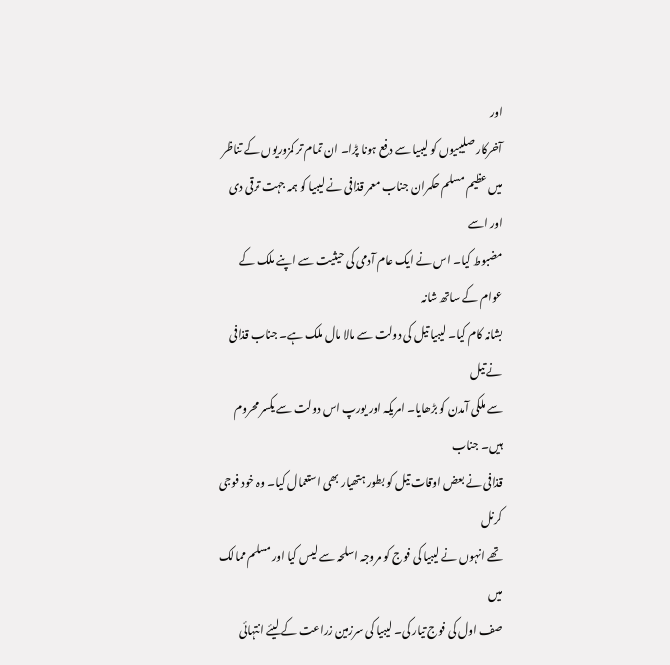اور
آخرکار صلیبیوں کو لیبیا سے دفع ہونا پڑا۔ ان تمام تر کمزوریوں کے تناظر
میں عظیم مسلم حکمران جناب معمر قذافی نے لیبیا کو ہمہ جہت ترقی دی اور اسے
مضبوط کیا۔ اس نے ایک عام آدمی کی حیثیت سے اپنے ملک کے عوام کے ساتھ شانہ
بشانہ کام کیا۔ لیبیا تیل کی دولت سے مالا مال ملک ہے۔ جناب قذافی نے تیل
سے ملکی آمدن کو بڑھایا۔ امریکہ اور یورپ اس دولت سے یکسر محروم ہیں۔ جناب
قذافی نے بعض اوقات تیل کو بطور ہتھیار بھی استعمال کیا۔ وہ خود فوجی کرنل
تھے انہوں نے لیبیا کی فوج کو مروجہ اسلحہ سے لیس کیا اور مسلم ممالک میں
صف اول کی فوج تیار کی۔ لیبیا کی سرزمین زراعت کے لیئے انتہائی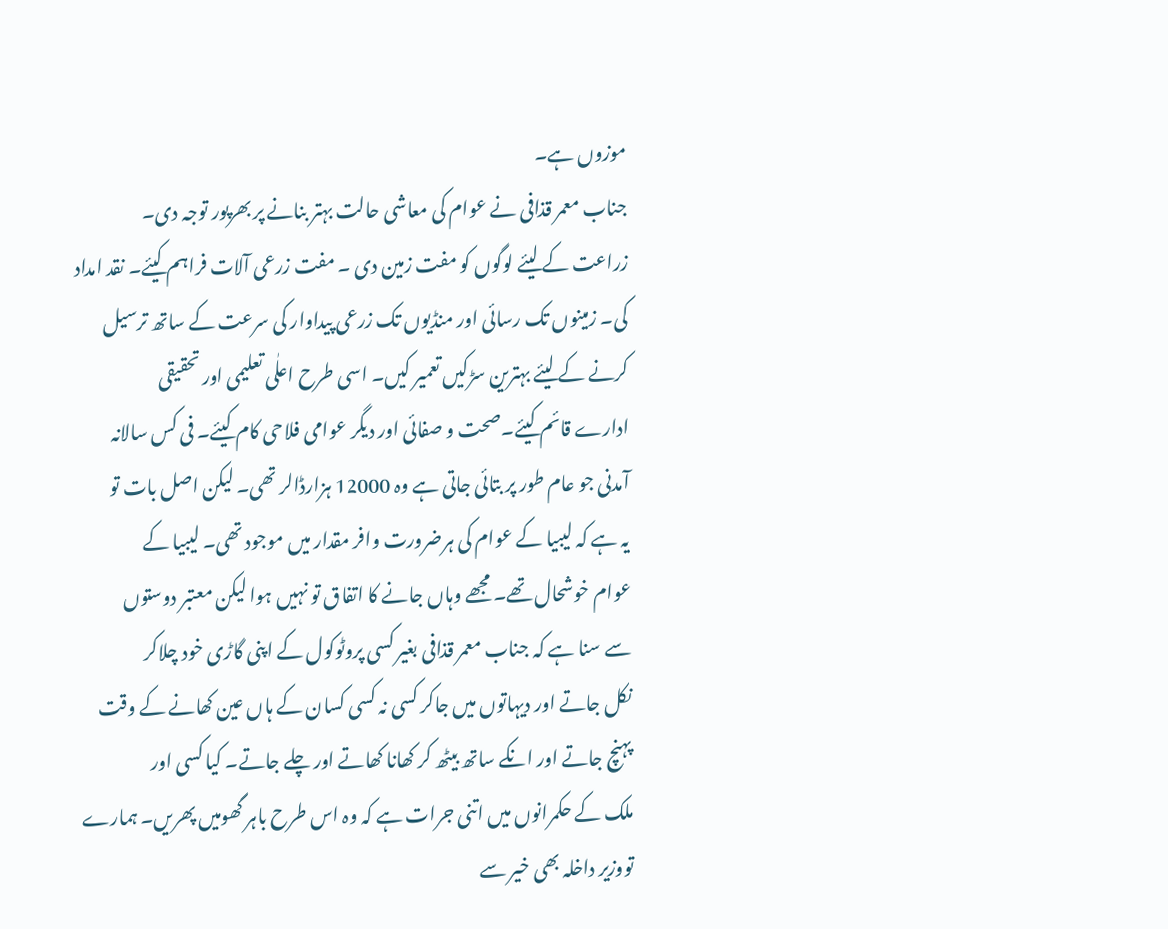موزوں ہے۔
جناب معمر قذافی نے عوام کی معاشی حالت بہتر بنانے پر بھرپور توجہ دی۔
زراعت کے لیئے لوگوں کو مفت زمین دی ۔ مفت زرعی آلات فراہم کیئے۔ نقد امداد
کی۔ زمینوں تک رسائی اور منڈیوں تک زرعی پیداوار کی سرعت کے ساتھ ترسیل
کرنے کے لیئے بہترین سڑکیں تعمیر کیں۔ اسی طرح اعلٰی تعلیمی اور تحقیقی
ادارے قائم کیئے۔صحت و صفائی اور دیگر عوامی فلاحی کام کیئے۔ فی کس سالانہ
آمدنی جو عام طور پر بتائی جاتی ہے وہ 12000 ہزارڈالر تھی۔ لیکن اصل بات تو
یہ ہے کہ لیبیا کے عوام کی ہرضرورت وافر مقدار میں موجود تھی۔ لیبیا کے
عوام خوشحال تھے۔ مجھے وہاں جانے کا اتفاق تو نہیں ہوا لیکن معتبر دوستوں
سے سنا ہے کہ جناب معمر قذافی بغیر کسی پروٹوکول کے اپنی گاڑی خود چلاکر
نکل جاتے اور دیہاتوں میں جاکر کسی نہ کسی کسان کے ہاں عین کھانے کے وقت
پہنچ جاتے اور انکے ساتھ بیٹھ کر کھانا کھاتے اور چلے جاتے۔ کیا کسی اور
ملک کے حکمرانوں میں اتنی جرات ہے کہ وہ اس طرح باہر گھومیں پھریں۔ ہمارے
تووزیر داخلہ بھی خیر سے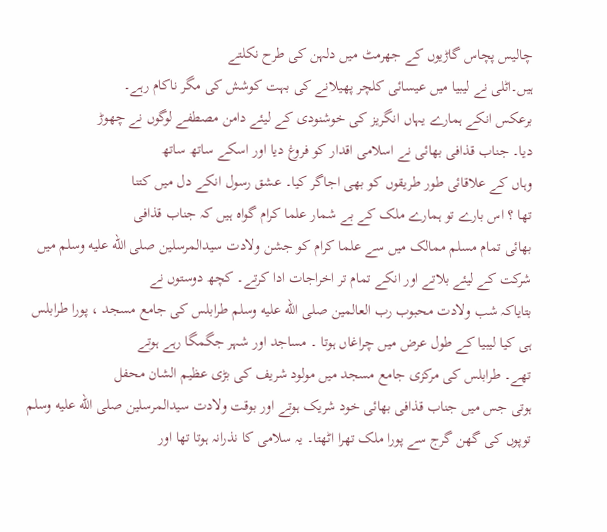چالیس پچاس گاڑیوں کے جھرمٹ میں دلہن کی طرح نکلتے
ہیں۔اٹلی نے لیبیا میں عیسائی کلچر پھیلانے کی بہت کوشش کی مگر ناکام رہے۔
برعکس انکے ہمارے یہاں انگریز کی خوشنودی کے لیئے دامن مصطفے لوگوں نے چھوڑ
دیا۔ جناب قذافی بھائی نے اسلامی اقدار کو فروغ دیا اور اسکے ساتھ ساتھ
وہاں کے علاقائی طور طریقوں کو بھی اجاگر کیا۔ عشق رسول انکے دل میں کتنا
تھا ؟ اس بارے تو ہمارے ملک کے بے شمار علما کرام گواہ ہیں کہ جناب قذافی
بھائی تمام مسلم ممالک میں سے علما کرام کو جشن ولادت سیدالمرسلین صلى الله عليه وسلم میں
شرکت کے لیئے بلاتے اور انکے تمام تر اخراجات ادا کرتے۔ کچھ دوستوں نے
بتایاکہ شب ولادت محبوب رب العالمین صلى الله عليه وسلم طرابلس کی جامع مسجد ، پورا طرابلس
ہی کیا لیبیا کے طول عرض میں چراغاں ہوتا ۔ مساجد اور شہر جگمگا رہے ہوتے
تھے۔ طرابلس کی مرکزی جامع مسجد میں مولود شریف کی بڑی عظیم الشان محفل
ہوتی جس میں جناب قذافی بھائی خود شریک ہوتے اور بوقت ولادت سیدالمرسلین صلى الله عليه وسلم
توپوں کی گھن گرج سے پورا ملک تھرا اٹھتا۔ یہ سلامی کا نذرانہ ہوتا تھا اور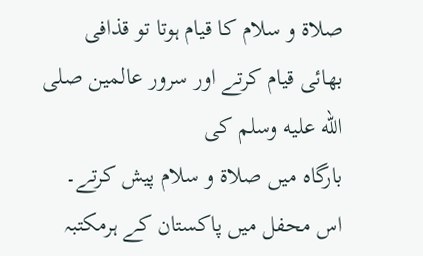صلاة و سلام کا قیام ہوتا تو قذافی بھائی قیام کرتے اور سرور عالمین صلى الله عليه وسلم کی
بارگاہ میں صلاة و سلام پیش کرتے۔ اس محفل میں پاکستان کے ہرمکتبہ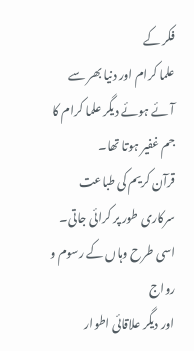فکر کے
علما کرام اور دنیا بھر سے آئے ہوئے دیگر علما کرام کا جم غفیر ہوتا تھا۔
قرآن کریم کی طباعت سرکاری طور پر کرائی جاتی۔ اسی طرح وہاں کے رسوم و رواج
اور دیگر علاقائی اطوار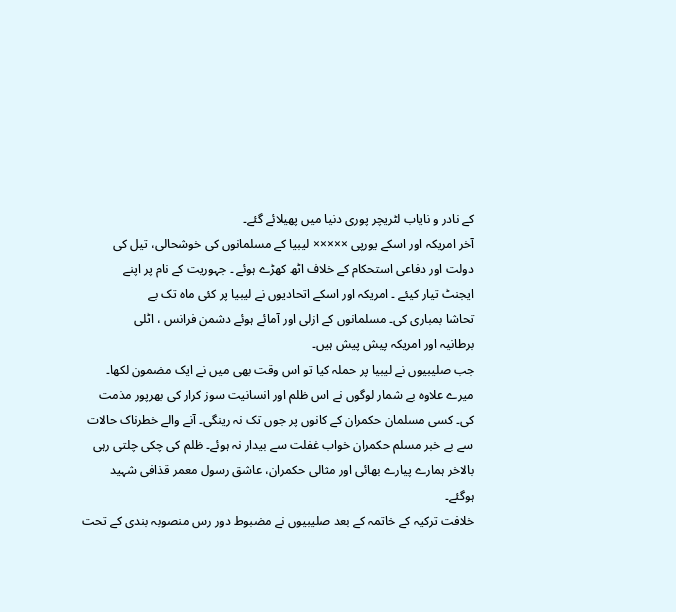کے نادر و نایاب لٹریچر پوری دنیا میں پھیلائے گئے۔
آخر امریکہ اور اسکے یورپی ××××× لیبیا کے مسلمانوں کی خوشحالی، تیل کی
دولت اور دفاعی استحکام کے خلاف اٹھ کھڑے ہوئے ۔ جہوریت کے نام پر اپنے
ایجنٹ تیار کیئے ۔ امریکہ اور اسکے اتحادیوں نے لیبیا پر کئی ماہ تک بے
تحاشا بمباری کی۔ مسلمانوں کے ازلی اور آمائے ہوئے دشمن فرانس ، اٹلی
برطانیہ اور امریکہ پیش پیش ہیں۔
جب صلیبیوں نے لیبیا پر حملہ کیا تو اس وقت بھی میں نے ایک مضمون لکھا۔
میرے علاوہ بے شمار لوگوں نے اس ظلم اور انسانیت سوز کرار کی بھرپور مذمت
کی۔ کسی مسلمان حکمران کے کانوں پر جوں تک نہ رینگی۔ آنے والے خطرناک حالات
سے بے خبر مسلم حکمران خواب غفلت سے بیدار نہ ہوئے۔ ظلم کی چکی چلتی رہی
بالاخر ہمارے پیارے بھائی اور مثالی حکمران، عاشق رسول معمر قذافی شہید
ہوگئے۔
خلافت ترکیہ کے خاتمہ کے بعد صلیبیوں نے مضبوط دور رس منصوبہ بندی کے تحت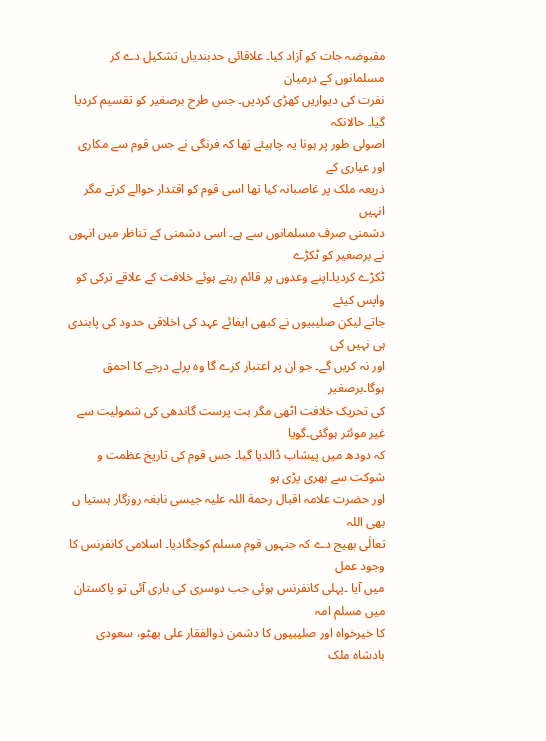مقبوضہ جات کو آزاد کیا۔ علاقائی حدبندیاں تشکیل دے کر مسلمانوں کے درمیان
نفرت کی دیواریں کھڑی کردیں۔ جس طرح برصغیر کو تقسیم کردیا گیا۔ حالانکہ
اصولی طور پر ہونا یہ چاہیئے تھا کہ فرنگی نے جس قوم سے مکاری اور عیاری کے
ذریعہ ملک پر غاصبانہ کیا تھا اسی قوم کو اقتدار حوالے کرتے مگر انہیں
دشمنی صرف مسلمانوں سے ہے۔ اسی دشمنی کے تناظر میں انہوں نے برصغیر کو ٹکڑے
ٹکڑے کردیا۔اپنے وعدوں پر قائم رہتے ہوئے خلافت کے علاقے ترکی کو واپس کیئے
جاتے لیکن صلیبیوں نے کبھی ایفائے عہد کی اخلاقی حدود کی پابندی ہی نہیں کی
اور نہ کریں گے۔ جو ان پر اعتبار کرے گا وہ پرلے درجے کا احمق ہوگا۔برصغیر
کی تحریک خلافت اٹھی مگر بت پرست گاندھی کی شمولیت سے غیر موئثر ہوگئی۔گویا
کہ دودھ میں پیشاب ڈالدیا گیا۔ جس قوم کی تاریخ عظمت و شوکت سے بھری پڑی ہو
اور حضرت علامہ اقبال رحمة اللہ علیہ جیسی نابغہ روزگار ہستیا ں بھی اللہ
تعالٰی بھیج دے کہ جنہوں قوم مسلم کوجگادیا۔ اسلامی کانفرنس کا وجود عمل
میں آیا ۔پہلی کانفرنس ہوئی جب دوسری کی باری آئی تو پاکستان میں مسلم امہ
کا خیرخواہ اور صلیبیوں کا دشمن ذوالفقار علی بھٹو، سعودی بادشاہ ملک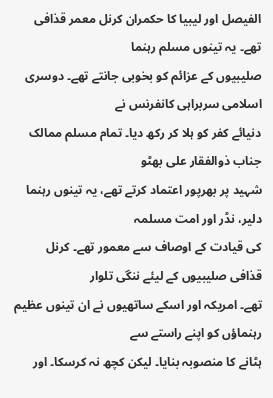الفیصل اور لیبیا کا حکمران کرنل معمر قذافی تھے۔ یہ تینوں مسلم رہنما
صلیبیوں کے عزائم کو بخوبی جانتے تھے۔ دوسری اسلامی سربراہی کانفرنس نے
دنیائے کفر کو ہلا کر رکھ دیا۔ تمام مسلم ممالک جناب ذوالفقار علی بھٹو
شہید پر بھرپور اعتماد کرتے تھے، یہ تینوں رہنما دلیر، نڈر اور امت مسلمہ
کی قیادت کے اوصاف سے معمور تھے۔ کرنل قذافی صلیبیوں کے لیئے ننگی تلوار
تھے۔ امریکہ اور اسکے ساتھیوں نے ان تینوں عظیم رہنماؤں کو اپنے راستے سے
ہٹانے کا منصوبہ بنایا۔ لیکن کچھ نہ کرسکا۔ اور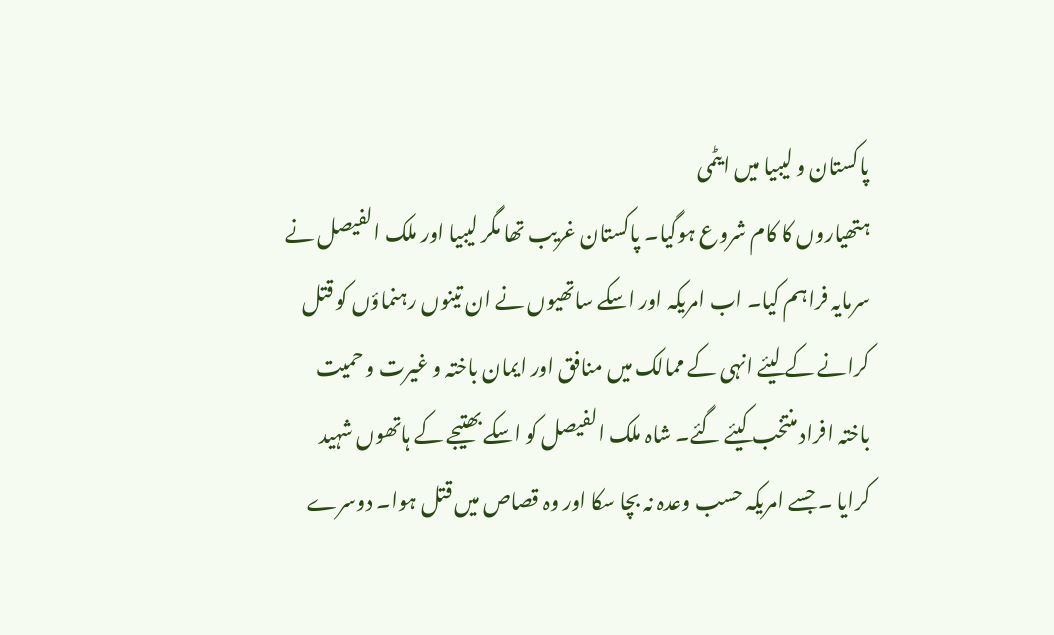پاکستان و لیبیا میں ایٹمی
ہتھیاروں کا کام شروع ہوگیا۔ پاکستان غریب تھا مگر لیبیا اور ملک الفیصل نے
سرمایہ فراہم کیا۔ اب امریکہ اور اسکے ساتھیوں نے ان تینوں رہنماؤں کو قتل
کرانے کے لیئے انہی کے ممالک میں منافق اور ایمان باختہ و غیرت و حمیت
باختہ افراد منتخب کیئے گئے۔ شاہ ملک الفیصل کو اسکے بھتیجے کے ہاتھوں شہید
کرایا ۔ جسے امریکہ حسب وعدہ نہ بچا سکا اور وہ قصاص میں قتل ہوا۔ دوسرے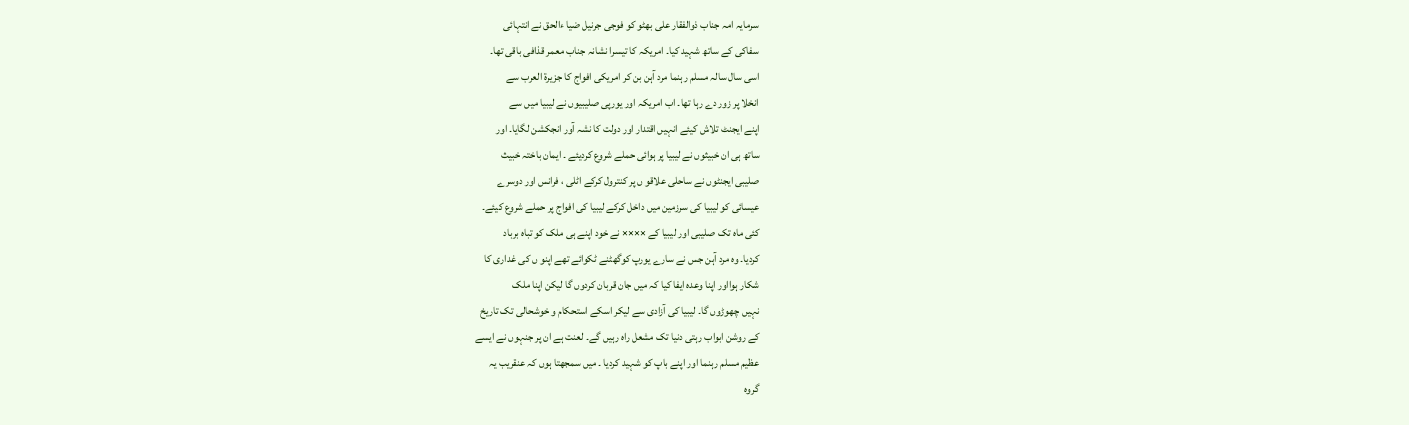سرمایہ امہ جناب ذوالفقار علی بھٹو کو فوجی جرنیل ضیا ءالحق نے انتہائی
سفاکی کے ساتھ شہید کیا۔ امریکہ کا تیسرا نشانہ جناب معمر قذافی باقی تھا۔
اسی سال سالہ مسلم رہنما مرد آہن بن کر امریکی افواج کا جزیرة العرب سے
انخلا پر زور دے رہا تھا۔ اب امریکہ اور یورپی صلیبیوں نے لیبیا میں سے
اپنے ایجنٹ تلاش کیئے انہیں اقتدار اور دولت کا نشہ آور انجکشن لگایا۔ اور
ساتھ ہی ان خبیثوں نے لیبیا پر ہوائی حملے شروع کردیئے ۔ ایمان باختہ خبیث
صلیبی ایجنٹوں نے ساحلی علاقو ں پر کنترول کرکے اٹلی ، فرانس اور دوسرے
عیسائی کو لیبیا کی سرزمین میں داخل کرکے لیبیا کی افواج پر حملے شروع کیئے۔
کئی ماہ تک صلیبی اور لیبیا کے ×××× نے خود اپنے ہی ملک کو تباہ برباد
کردیا۔ وہ مرد آہن جس نے سارے یورپ کوگھٹنے ٹکوائے تھے اپنو ں کی غداری کا
شکار ہوااور اپنا وعدہ ایفا کیا کہ میں جان قربان کردوں گا لیکن اپنا ملک
نہیں چھوڑوں گا۔ لیبیا کی آزادی سے لیکر اسکے استحکام و خوشحالی تک تاریخ
کے روشن ابواب رہتی دنیا تک مشعل راہ رہیں گے۔ لعنت ہے ان پر جنہوں نے ایسے
عظیم مسلم رہنما اور اپنے باپ کو شہید کردیا ۔ میں سمجھتا ہوں کہ عنقریب یہ
گروہ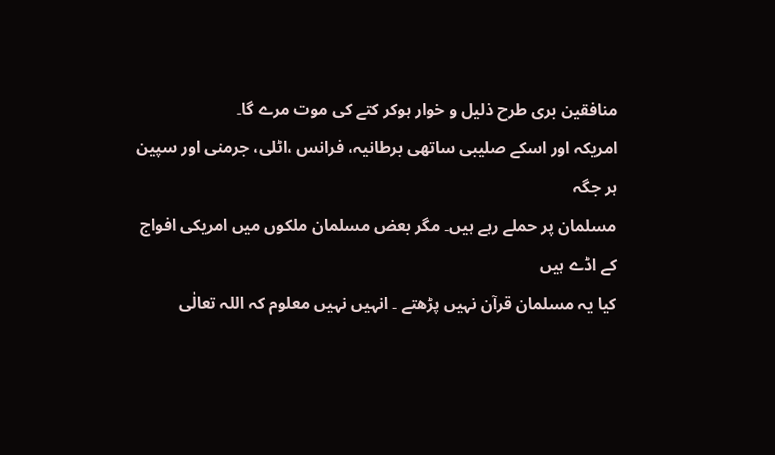منافقین بری طرح ذلیل و خوار ہوکر کتے کی موت مرے گا۔
امریکہ اور اسکے صلیبی ساتھی برطانیہ، فرانس ،اٹلی، جرمنی اور سپین ہر جگہ
مسلمان پر حملے رہے ہیں۔ مگر بعض مسلمان ملکوں میں امریکی افواج کے اڈے ہیں
کیا یہ مسلمان قرآن نہیں پڑھتے ۔ انہیں نہیں معلوم کہ اللہ تعالٰی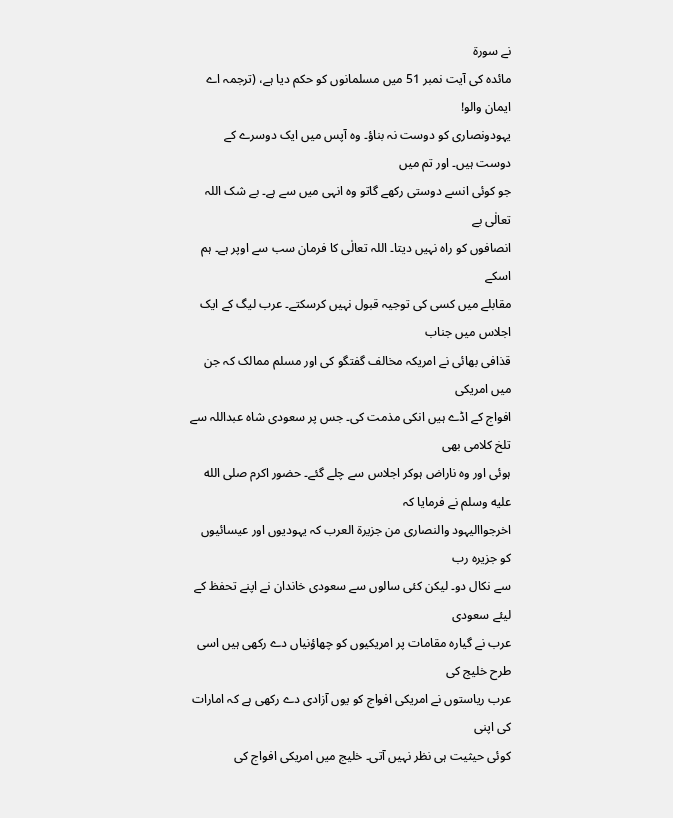نے سورة
مائدہ کی آیت نمبر 51 میں مسلمانوں کو حکم دیا ہے، (ترجمہ اے ایمان والو!
یہودونصاری کو دوست نہ بناؤ۔ وہ آپس میں ایک دوسرے کے دوست ہیں۔ اور تم میں
جو کوئی انسے دوستی رکھے گاتو وہ انہی میں سے ہے۔ بے شک اللہ تعالٰی بے
انصافوں کو راہ نہیں دیتا۔ اللہ تعالٰی کا فرمان سب سے اوپر ہے۔ ہم اسکے
مقابلے میں کسی کی توجیہ قبول نہیں کرسکتے۔ عرب لیگ کے ایک اجلاس میں جناب
قذافی بھائی نے امریکہ مخالف گفتگو کی اور مسلم ممالک کہ جن میں امریکی
افواج کے اڈے ہیں انکی مذمت کی۔ جس پر سعودی شاہ عبداللہ سے تلخ کلامی بھی
ہوئی اور وہ ناراض ہوکر اجلاس سے چلے گئے۔ حضور اکرم صلى الله عليه وسلم نے فرمایا کہ
اخرجواالیہود والنصاری من جزیرة العرب کہ یہودیوں اور عیسائیوں کو جزیرہ رب
سے نکال دو۔ لیکن کئی سالوں سے سعودی خاندان نے اپنے تحفظ کے لیئے سعودی
عرب نے گیارہ مقامات پر امریکیوں کو چھاؤنیاں دے رکھی ہیں اسی طرح خلیج کی
عرب ریاستوں نے امریکی افواج کو یوں آزادی دے رکھی ہے کہ امارات کی اپنی
کوئی حیثیت ہی نظر نہیں آتی۔ خلیج میں امریکی افواج کی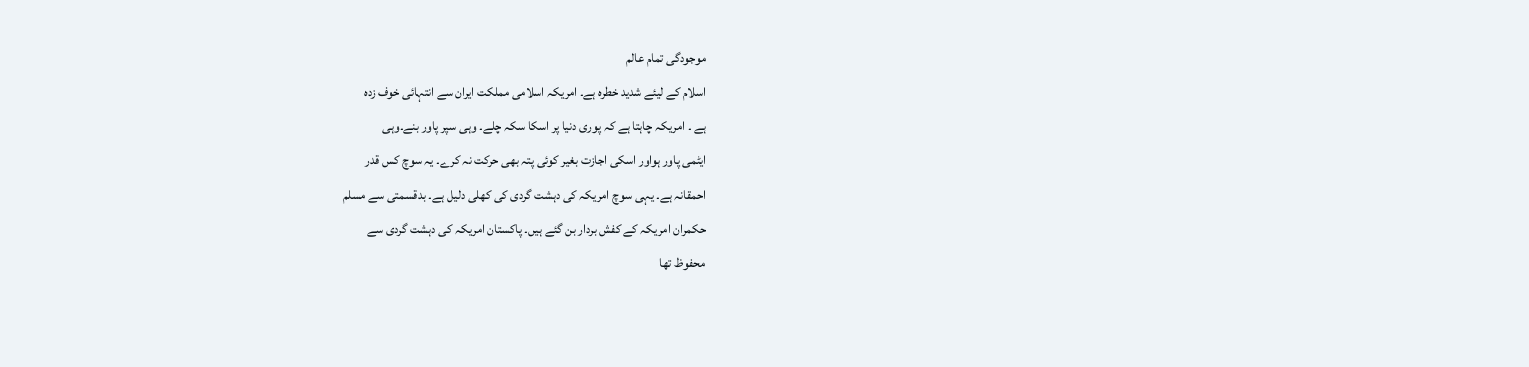موجودگی تمام عالم
اسلام کے لیئے شدید خطرہ ہے۔ امریکہ اسلامی مملکت ایران سے انتہائی خوف زدہ
ہے ۔ امریکہ چاہتا ہے کہ پوری دنیا پر اسکا سکہ چلے۔ وہی سپر پاور بنے۔وہی
ایٹمی پاور ہواور اسکی اجازت بغیر کوئی پتہ بھی حرکت نہ کرے۔ یہ سوچ کس قدر
احمقانہ ہے۔ یہی سوچ امریکہ کی دہشت گردی کی کھلی دلیل ہے۔ بدقسمتی سے مسلم
حکمران امریکہ کے کفش بردار بن گئے ہیں۔ پاکستان امریکہ کی دہشت گردی سے
محفوظ تھا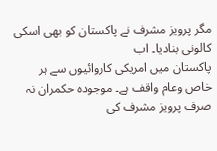مگر پرویز مشرف نے پاکستان کو بھی اسکی کالونی بنادیا۔ اب
پاکستان میں امریکی کاروائیوں سے ہر خاص وعام واقف ہے۔ موجودہ حکمران نہ
صرف پرویز مشرف کی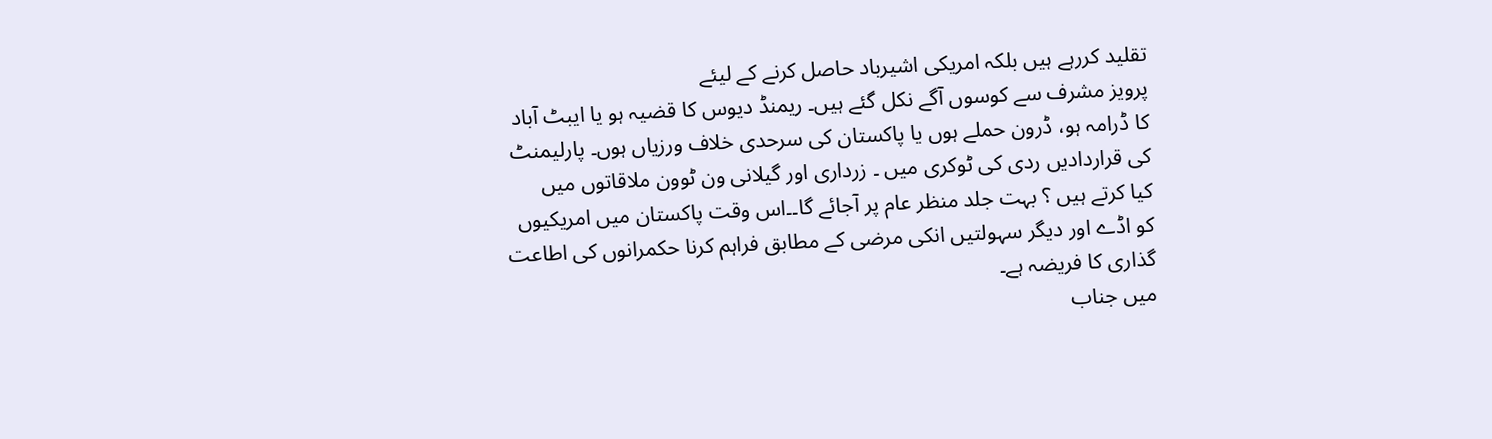تقلید کررہے ہیں بلکہ امریکی اشیرباد حاصل کرنے کے لیئے
پرویز مشرف سے کوسوں آگے نکل گئے ہیں۔ ریمنڈ دیوس کا قضیہ ہو یا ایبٹ آباد
کا ڈرامہ ہو، ڈرون حملے ہوں یا پاکستان کی سرحدی خلاف ورزیاں ہوں۔ پارلیمنٹ
کی قراردادیں ردی کی ٹوکری میں ۔ زرداری اور گیلانی ون ٹوون ملاقاتوں میں
کیا کرتے ہیں ؟ بہت جلد منظر عام پر آجائے گا۔۔اس وقت پاکستان میں امریکیوں
کو اڈے اور دیگر سہولتیں انکی مرضی کے مطابق فراہم کرنا حکمرانوں کی اطاعت
گذاری کا فریضہ ہے۔
میں جناب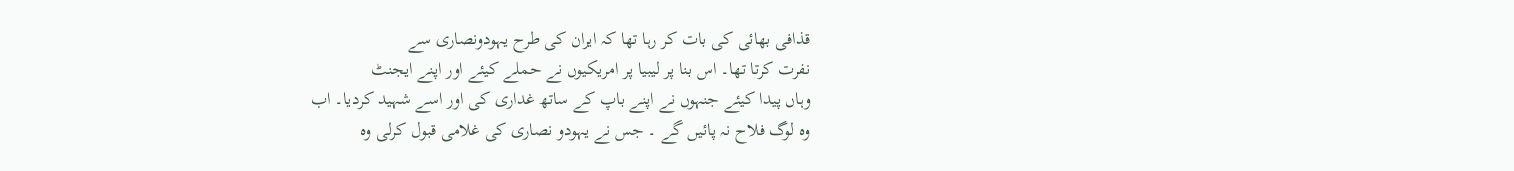قذافی بھائی کی بات کر رہا تھا کہ ایران کی طرح یہودونصاری سے
نفرت کرتا تھا۔ اس بنا پر لیبیا پر امریکیوں نے حملے کیئے اور اپنے ایجنٹ
وہاں پیدا کیئے جنہوں نے اپنے باپ کے ساتھ غداری کی اور اسے شہید کردیا۔ اب
وہ لوگ فلاح نہ پائیں گے ۔ جس نے یہودو نصاری کی غلامی قبول کرلی وہ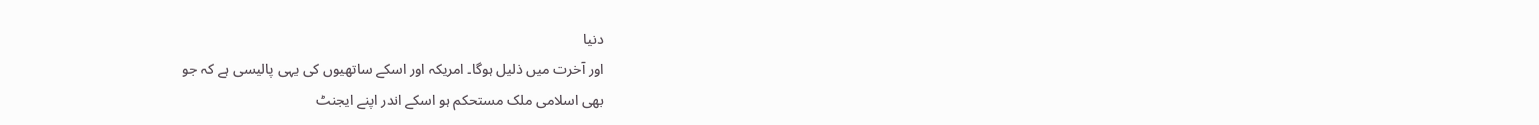دنیا
اور آخرت میں ذلیل ہوگا۔ امریکہ اور اسکے ساتھیوں کی یہی پالیسی ہے کہ جو
بھی اسلامی ملک مستحکم ہو اسکے اندر اپنے ایجنٹ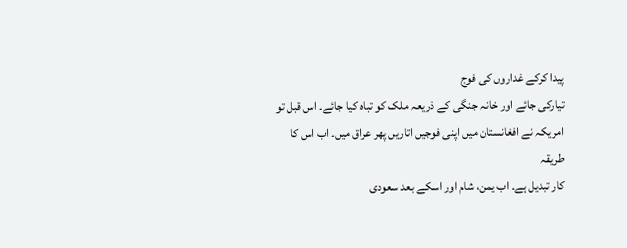پیدا کرکے غداروں کی فوج
تیارکی جائے اور خانہ جنگی کے ذریعہ ملک کو تباہ کیا جائے۔ اس قبل تو
امریکہ نے افغانستان میں اپنی فوجیں اتاریں پھر عراق میں۔ اب اس کا طریقہ
کار تبدیل ہے۔ اب یمن، شام اور اسکے بعد سعودی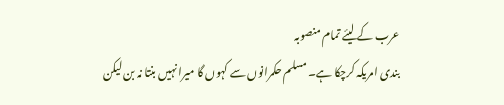عرب کے لیئے تمام منصوبہ
بندی امریکہ کرچکا ہے۔ مسلم حکمرانوں سے کہوں گا میرا نہیں بنتا نہ بن لیکن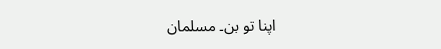اپنا تو بن۔ مسلمان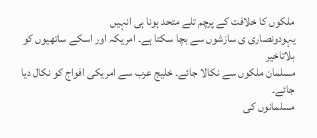ملکوں کا خلافت کے پرچم تلے متحد ہونا ہی انہیں
یہودونصاری ی سازشوں سے بچا سکتا ہے۔ امریکہ اور اسکے ساتھیوں کو بلاتاخیر
مسلمان ملکوں سے نکالا جائے۔ خلیج عرب سے امریکی افواج کو نکال دیا جائے۔
مسلمانوں کی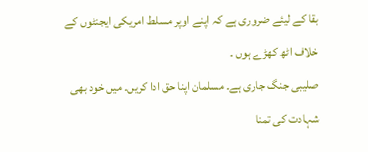بقا کے لیئے ضروری ہے کہ اپنے اوپر مسلط امریکی ایجنٹوں کے
خلاف اٹھ کھڑے ہوں ۔
صلیبی جنگ جاری ہے۔ مسلمان اپنا حق ادا کریں۔ میں خود بھی شہادت کی تمنا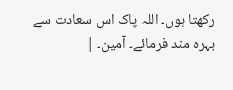رکھتا ہوں۔ اللہ پاک اس سعادت سے بہرہ مند فرمائے۔ آمین۔ |